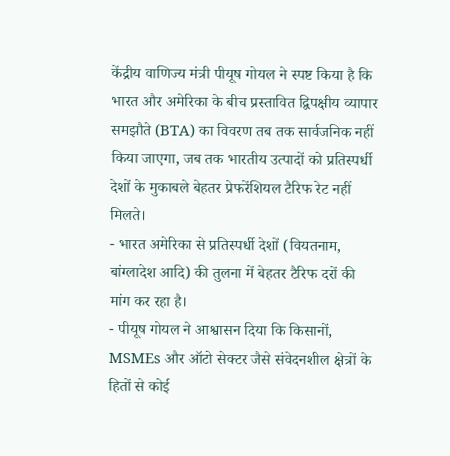केंद्रीय वाणिज्य मंत्री पीयूष गोयल ने स्पष्ट किया है कि भारत और अमेरिका के बीच प्रस्तावित द्विपक्षीय व्यापार समझौते (BTA) का विवरण तब तक सार्वजनिक नहीं किया जाएगा, जब तक भारतीय उत्पादों को प्रतिस्पर्धी देशों के मुकाबले बेहतर प्रेफरेंशियल टैरिफ रेट नहीं मिलते।
- भारत अमेरिका से प्रतिस्पर्धी देशों (वियतनाम, बांग्लादेश आदि) की तुलना में बेहतर टैरिफ दरों की मांग कर रहा है।
- पीयूष गोयल ने आश्वासन दिया कि किसानों, MSMEs और ऑटो सेक्टर जैसे संवेदनशील क्षेत्रों के हितों से कोई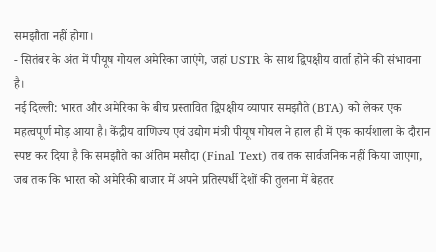समझौता नहीं होगा।
- सितंबर के अंत में पीयूष गोयल अमेरिका जाएंगे, जहां USTR के साथ द्विपक्षीय वार्ता होने की संभावना है।
नई दिल्ली: भारत और अमेरिका के बीच प्रस्तावित द्विपक्षीय व्यापार समझौते (BTA) को लेकर एक महत्वपूर्ण मोड़ आया है। केंद्रीय वाणिज्य एवं उद्योग मंत्री पीयूष गोयल ने हाल ही में एक कार्यशाला के दौरान स्पष्ट कर दिया है कि समझौते का अंतिम मसौदा (Final Text) तब तक सार्वजनिक नहीं किया जाएगा, जब तक कि भारत को अमेरिकी बाजार में अपने प्रतिस्पर्धी देशों की तुलना में बेहतर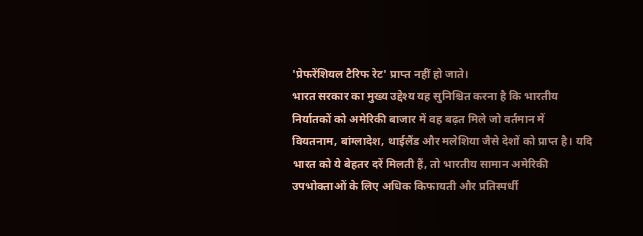'प्रेफरेंशियल टैरिफ रेट' प्राप्त नहीं हो जाते।
भारत सरकार का मुख्य उद्देश्य यह सुनिश्चित करना है कि भारतीय निर्यातकों को अमेरिकी बाजार में वह बढ़त मिले जो वर्तमान में वियतनाम, बांग्लादेश, थाईलैंड और मलेशिया जैसे देशों को प्राप्त है। यदि भारत को ये बेहतर दरें मिलती हैं, तो भारतीय सामान अमेरिकी उपभोक्ताओं के लिए अधिक किफायती और प्रतिस्पर्धी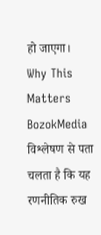हो जाएगा।
Why This Matters
BozokMedia विश्लेषण से पता चलता है कि यह रणनीतिक रुख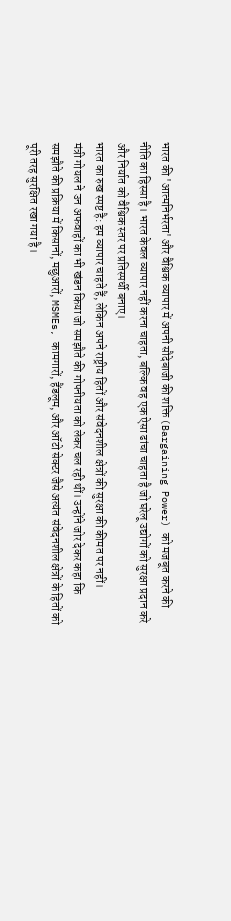भारत की 'आत्मनिर्भरता' और वैश्विक व्यापार में अपनी सौदेबाजी की शक्ति (Bargaining Power) को मजबूत करने की नीति का हिस्सा है। भारत केवल व्यापार नहीं करना चाहता, बल्कि वह एक ऐसा ढांचा चाहता है जो घरेलू उद्योगों को सुरक्षा प्रदान करे और निर्यात को वैश्विक स्तर पर प्रतिस्पर्धी बनाए।
भारत का रुख स्पष्ट है: हम व्यापार चाहते हैं, लेकिन अपने राष्ट्रीय हितों और संवेदनशील क्षेत्रों की सुरक्षा की कीमत पर नहीं।
मंत्री गोयल ने उन अफवाहों का भी खंडन किया जो समझौते की गोपनीयता को लेकर चल रही थीं। उन्होंने जोर देकर कहा कि समझौते की प्रक्रिया में किसानों, मछुआरों, MSMEs, कामगारों, हैंडलूम, और ऑटो सेक्टर जैसे अत्यंत संवेदनशील क्षेत्रों के हितों को पूरी तरह सुरक्षित रखा गया है।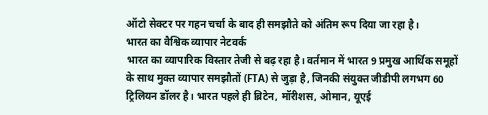ऑटो सेक्टर पर गहन चर्चा के बाद ही समझौते को अंतिम रूप दिया जा रहा है।
भारत का वैश्विक व्यापार नेटवर्क
भारत का व्यापारिक विस्तार तेजी से बढ़ रहा है। वर्तमान में भारत 9 प्रमुख आर्थिक समूहों के साथ मुक्त व्यापार समझौतों (FTA) से जुड़ा है, जिनकी संयुक्त जीडीपी लगभग 60 ट्रिलियन डॉलर है। भारत पहले ही ब्रिटेन, मॉरीशस, ओमान, यूएई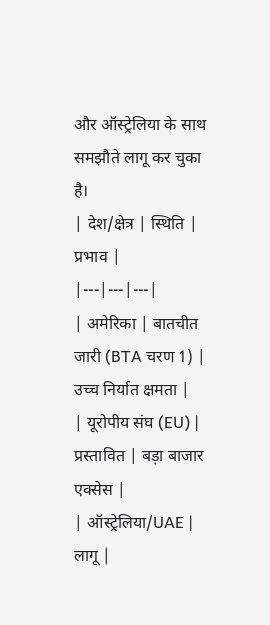और ऑस्ट्रेलिया के साथ समझौते लागू कर चुका है।
| देश/क्षेत्र | स्थिति | प्रभाव |
|---|---|---|
| अमेरिका | बातचीत जारी (BTA चरण 1) | उच्च निर्यात क्षमता |
| यूरोपीय संघ (EU) | प्रस्तावित | बड़ा बाजार एक्सेस |
| ऑस्ट्रेलिया/UAE | लागू |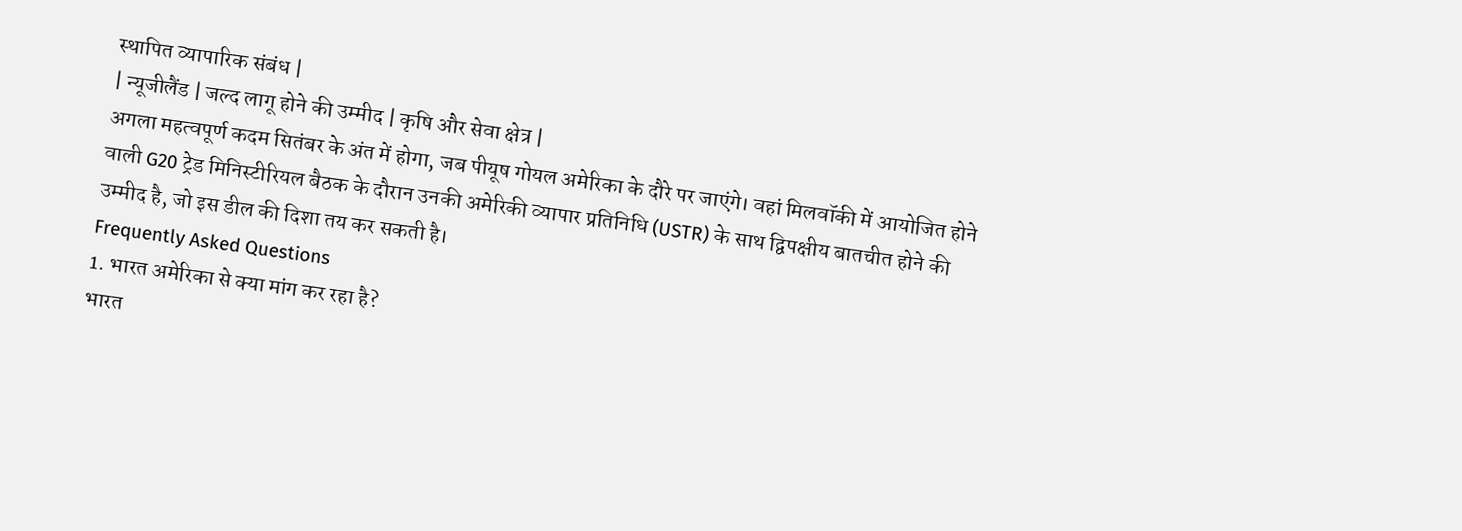स्थापित व्यापारिक संबंध |
| न्यूजीलैंड | जल्द लागू होने की उम्मीद | कृषि और सेवा क्षेत्र |
अगला महत्वपूर्ण कदम सितंबर के अंत में होगा, जब पीयूष गोयल अमेरिका के दौरे पर जाएंगे। वहां मिलवॉकी में आयोजित होने वाली G20 ट्रेड मिनिस्टीरियल बैठक के दौरान उनकी अमेरिकी व्यापार प्रतिनिधि (USTR) के साथ द्विपक्षीय बातचीत होने की उम्मीद है, जो इस डील की दिशा तय कर सकती है।
Frequently Asked Questions
1. भारत अमेरिका से क्या मांग कर रहा है?
भारत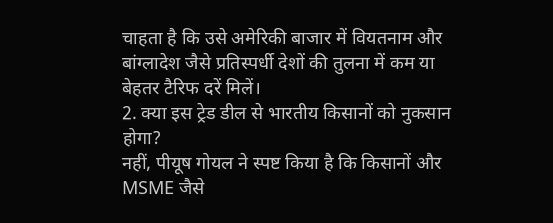चाहता है कि उसे अमेरिकी बाजार में वियतनाम और बांग्लादेश जैसे प्रतिस्पर्धी देशों की तुलना में कम या बेहतर टैरिफ दरें मिलें।
2. क्या इस ट्रेड डील से भारतीय किसानों को नुकसान होगा?
नहीं, पीयूष गोयल ने स्पष्ट किया है कि किसानों और MSME जैसे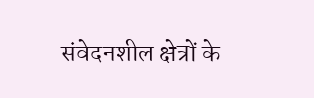संवेदनशील क्षेत्रों के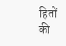हितों की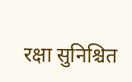रक्षा सुनिश्चित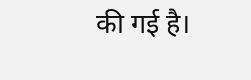की गई है।